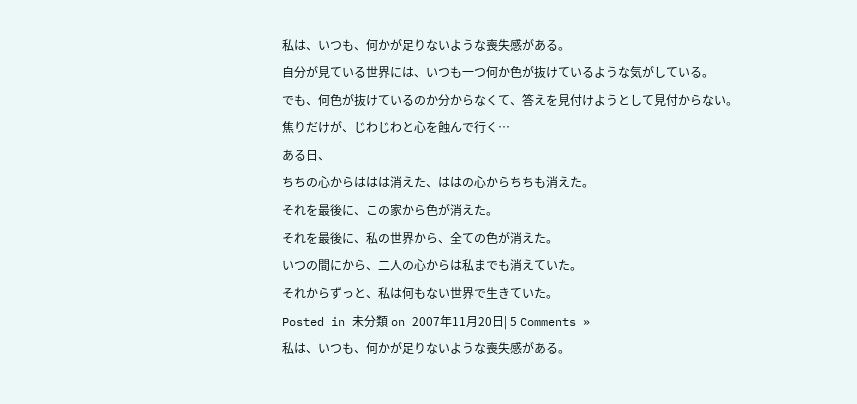私は、いつも、何かが足りないような喪失感がある。
自分が見ている世界には、いつも一つ何か色が抜けているような気がしている。
でも、何色が抜けているのか分からなくて、答えを見付けようとして見付からない。
焦りだけが、じわじわと心を蝕んで行く…
ある日、
ちちの心からははは消えた、ははの心からちちも消えた。
それを最後に、この家から色が消えた。
それを最後に、私の世界から、全ての色が消えた。
いつの間にから、二人の心からは私までも消えていた。
それからずっと、私は何もない世界で生きていた。
Posted in 未分類 on 2007年11月20日| 5 Comments »
私は、いつも、何かが足りないような喪失感がある。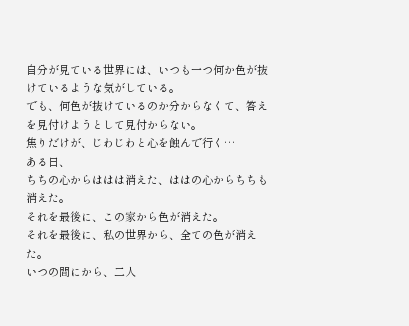自分が見ている世界には、いつも一つ何か色が抜けているような気がしている。
でも、何色が抜けているのか分からなくて、答えを見付けようとして見付からない。
焦りだけが、じわじわと心を蝕んで行く…
ある日、
ちちの心からははは消えた、ははの心からちちも消えた。
それを最後に、この家から色が消えた。
それを最後に、私の世界から、全ての色が消えた。
いつの間にから、二人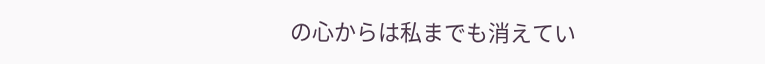の心からは私までも消えてい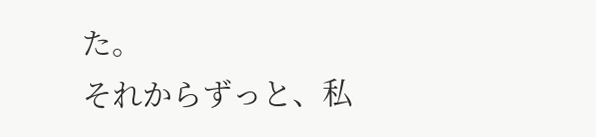た。
それからずっと、私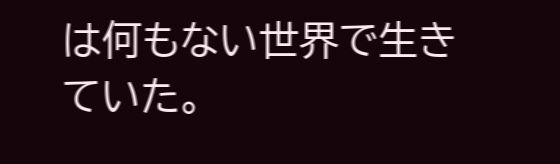は何もない世界で生きていた。